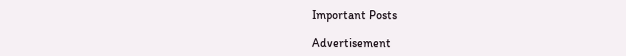Important Posts

Advertisement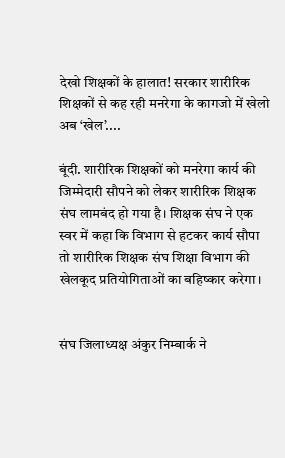देखो शिक्षकों के हालात! सरकार शारीरिक शिक्षकों से कह रही मनरेगा के कागजो में खेलो अब ‘खेल’....

बूंदी. शारीरिक शिक्षकों को मनरेगा कार्य की जिम्मेदारी सौपने को लेकर शारीरिक शिक्षक संघ लामबंद हो गया है। शिक्षक संघ ने एक स्वर में कहा कि विभाग से हटकर कार्य सौपा तो शारीरिक शिक्षक संघ शिक्षा विभाग की खेलकूद प्रतियोगिताओं का बहिष्कार करेगा।


संघ जिलाध्यक्ष अंकुर निम्बार्क ने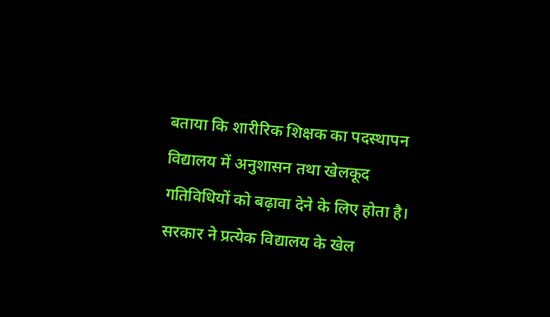बताया कि शारीरिक शिक्षक का पदस्थापन विद्यालय में अनुशासन तथा खेलकूद गतिविधियों को बढ़ावा देने के लिए होता है। सरकार ने प्रत्येक विद्यालय के खेल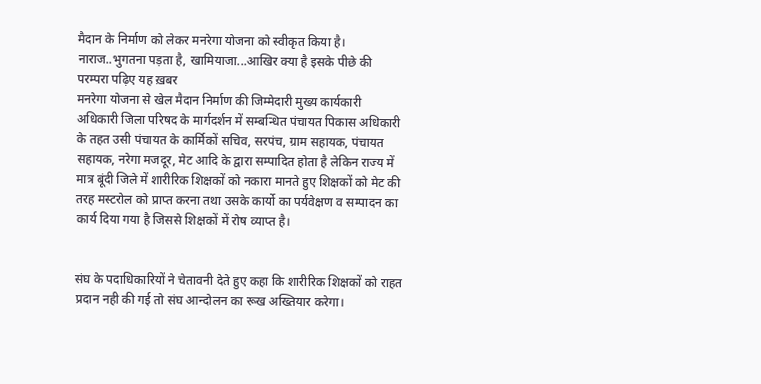मैदान के निर्माण को लेकर मनरेगा योजना को स्वीकृत किया है।
नाराज..भुगतना पड़ता है, खामियाजा...आखिर क्या है इसके पीछे की परम्परा पढ़िए यह ख़बर
मनरेगा योजना से खेल मैदान निर्माण की जिम्मेदारी मुख्य कार्यकारी अधिकारी जिला परिषद के मार्गदर्शन में सम्बन्धित पंचायत पिकास अधिकारी के तहत उसी पंचायत के कार्मिकों सचिव, सरपंच, ग्राम सहायक, पंचायत सहायक, नरेगा मजदूर, मेट आदि के द्वारा सम्पादित होता है लेकिन राज्य में मात्र बूंदी जिले में शारीरिक शिक्षकों को नकारा मानते हुए शिक्षकों को मेट की तरह मस्टरोल को प्राप्त करना तथा उसके कार्यो का पर्यवेक्षण व सम्पादन का कार्य दिया गया है जिससे शिक्षकों में रोष व्याप्त है।


संघ के पदाधिकारियों ने चेतावनी देते हुए कहा कि शारीरिक शिक्षकों को राहत प्रदान नही की गई तो संघ आन्दोलन का रूख अख्तियार करेगा।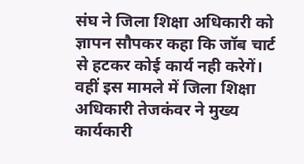संघ ने जिला शिक्षा अधिकारी को ज्ञापन सौपकर कहा कि जॉब चार्ट से हटकर कोई कार्य नही करेगें। वहीं इस मामले में जिला शिक्षा अधिकारी तेजकंवर ने मुख्य कार्यकारी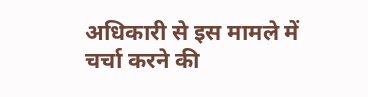अधिकारी से इस मामले में चर्चा करने की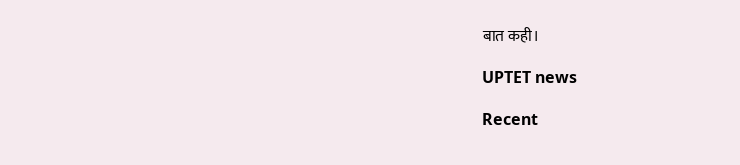बात कही।

UPTET news

Recent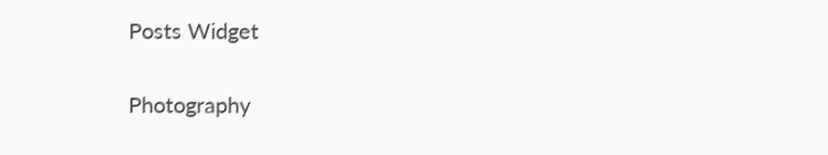Posts Widget

Photography